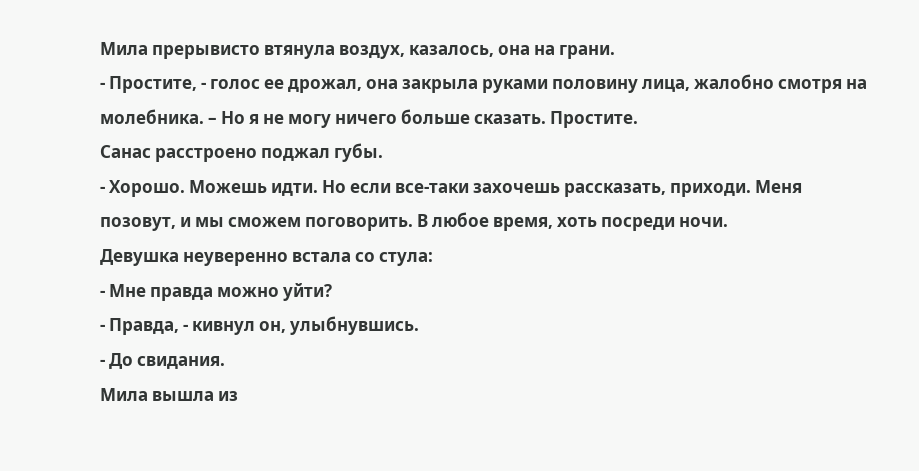Мила прерывисто втянула воздух, казалось, она на грани.
- Простите, - голос ее дрожал, она закрыла руками половину лица, жалобно смотря на молебника. – Но я не могу ничего больше сказать. Простите.
Санас расстроено поджал губы.
- Хорошо. Можешь идти. Но если все-таки захочешь рассказать, приходи. Меня позовут, и мы сможем поговорить. В любое время, хоть посреди ночи.
Девушка неуверенно встала со стула:
- Мне правда можно уйти?
- Правда, - кивнул он, улыбнувшись.
- До свидания.
Мила вышла из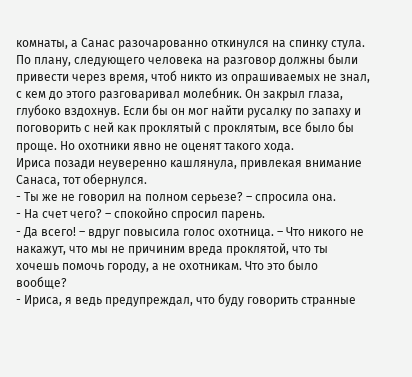комнаты, а Санас разочарованно откинулся на спинку стула. По плану, следующего человека на разговор должны были привести через время, чтоб никто из опрашиваемых не знал, с кем до этого разговаривал молебник. Он закрыл глаза, глубоко вздохнув. Если бы он мог найти русалку по запаху и поговорить с ней как проклятый с проклятым, все было бы проще. Но охотники явно не оценят такого хода.
Ириса позади неуверенно кашлянула, привлекая внимание Санаса, тот обернулся.
- Ты же не говорил на полном серьезе? – спросила она.
- На счет чего? – спокойно спросил парень.
- Да всего! – вдруг повысила голос охотница. – Что никого не накажут, что мы не причиним вреда проклятой, что ты хочешь помочь городу, а не охотникам. Что это было вообще?
- Ириса, я ведь предупреждал, что буду говорить странные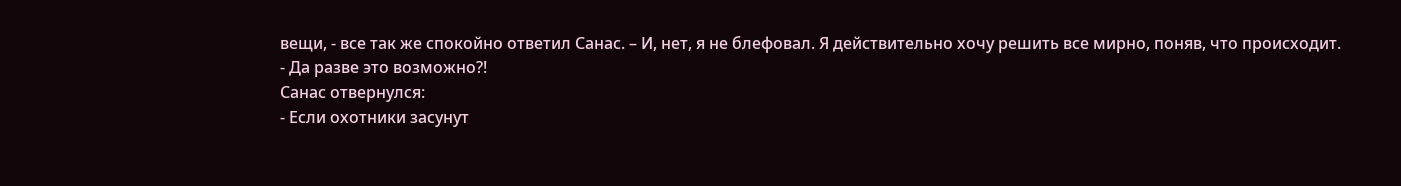вещи, - все так же спокойно ответил Санас. – И, нет, я не блефовал. Я действительно хочу решить все мирно, поняв, что происходит.
- Да разве это возможно?!
Санас отвернулся:
- Если охотники засунут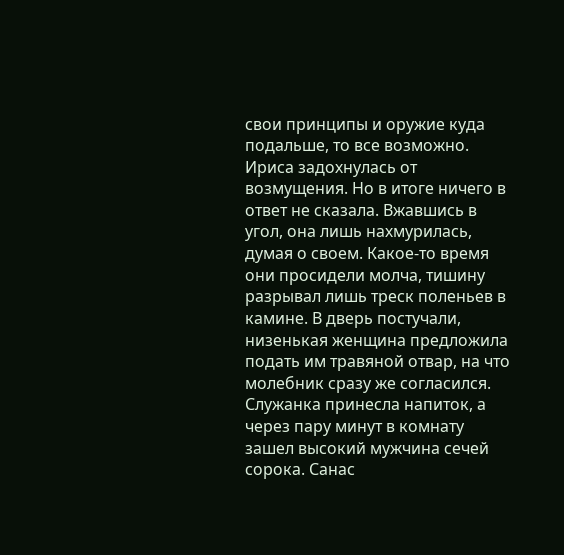свои принципы и оружие куда подальше, то все возможно.
Ириса задохнулась от возмущения. Но в итоге ничего в ответ не сказала. Вжавшись в угол, она лишь нахмурилась, думая о своем. Какое-то время они просидели молча, тишину разрывал лишь треск поленьев в камине. В дверь постучали, низенькая женщина предложила подать им травяной отвар, на что молебник сразу же согласился. Служанка принесла напиток, а через пару минут в комнату зашел высокий мужчина сечей сорока. Санас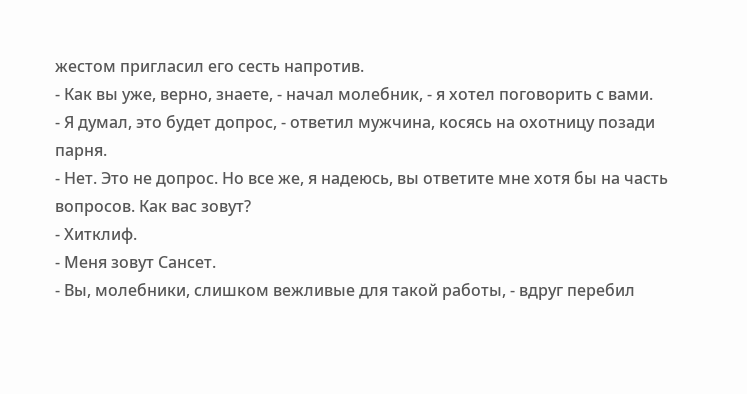жестом пригласил его сесть напротив.
- Как вы уже, верно, знаете, - начал молебник, - я хотел поговорить с вами.
- Я думал, это будет допрос, - ответил мужчина, косясь на охотницу позади парня.
- Нет. Это не допрос. Но все же, я надеюсь, вы ответите мне хотя бы на часть вопросов. Как вас зовут?
- Хитклиф.
- Меня зовут Сансет.
- Вы, молебники, слишком вежливые для такой работы, - вдруг перебил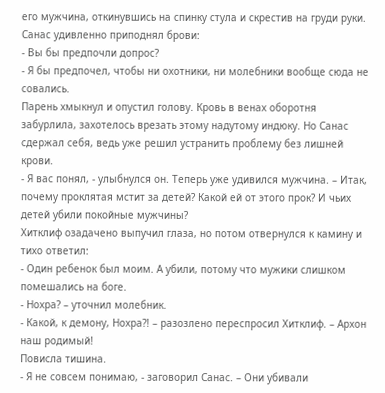его мужчина, откинувшись на спинку стула и скрестив на груди руки.
Санас удивленно приподнял брови:
- Вы бы предпочли допрос?
- Я бы предпочел, чтобы ни охотники, ни молебники вообще сюда не совались.
Парень хмыкнул и опустил голову. Кровь в венах оборотня забурлила, захотелось врезать этому надутому индюку. Но Санас сдержал себя, ведь уже решил устранить проблему без лишней крови.
- Я вас понял, - улыбнулся он. Теперь уже удивился мужчина. – Итак, почему проклятая мстит за детей? Какой ей от этого прок? И чьих детей убили покойные мужчины?
Хитклиф озадачено выпучил глаза, но потом отвернулся к камину и тихо ответил:
- Один ребенок был моим. А убили, потому что мужики слишком помешались на боге.
- Нохра? – уточнил молебник.
- Какой, к демону, Нохра?! – разозлено переспросил Хитклиф. – Архон наш родимый!
Повисла тишина.
- Я не совсем понимаю, - заговорил Санас. – Они убивали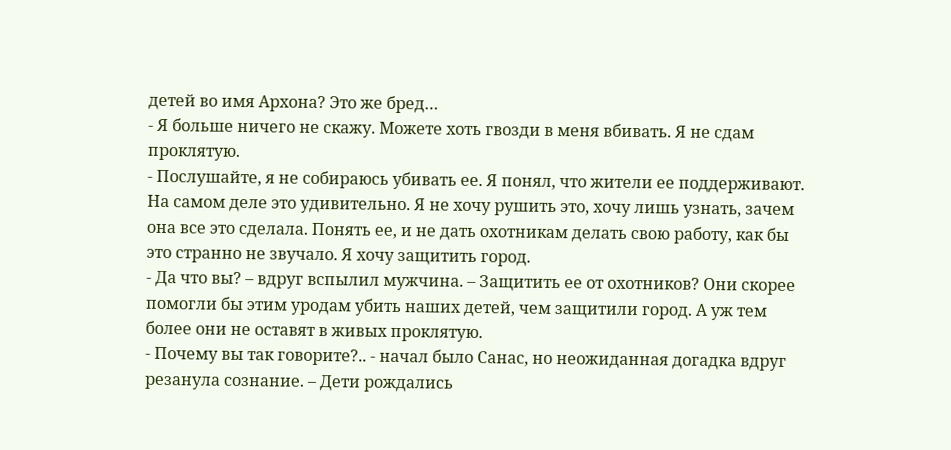детей во имя Архона? Это же бред…
- Я больше ничего не скажу. Можете хоть гвозди в меня вбивать. Я не сдам проклятую.
- Послушайте, я не собираюсь убивать ее. Я понял, что жители ее поддерживают. На самом деле это удивительно. Я не хочу рушить это, хочу лишь узнать, зачем она все это сделала. Понять ее, и не дать охотникам делать свою работу, как бы это странно не звучало. Я хочу защитить город.
- Да что вы? – вдруг вспылил мужчина. – Защитить ее от охотников? Они скорее помогли бы этим уродам убить наших детей, чем защитили город. А уж тем более они не оставят в живых проклятую.
- Почему вы так говорите?.. - начал было Санас, но неожиданная догадка вдруг резанула сознание. – Дети рождались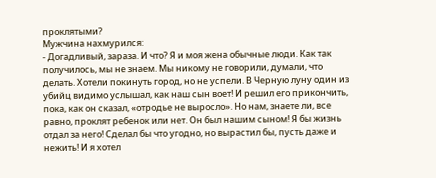проклятыми?
Мужчина нахмурился:
- Догадливый, зараза. И что? Я и моя жена обычные люди. Как так получилось, мы не знаем. Мы никому не говорили, думали, что делать. Хотели покинуть город, но не успели. В Черную луну один из убийц видимо услышал, как наш сын воет! И решил его прикончить, пока, как он сказал, «отродье не выросло». Но нам, знаете ли, все равно, проклят ребенок или нет. Он был нашим сыном! Я бы жизнь отдал за него! Сделал бы что угодно, но вырастил бы, пусть даже и нежить! И я хотел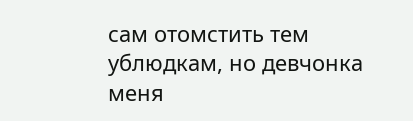сам отомстить тем ублюдкам, но девчонка меня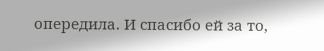опередила. И спасибо ей за то,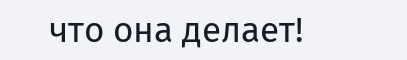что она делает!